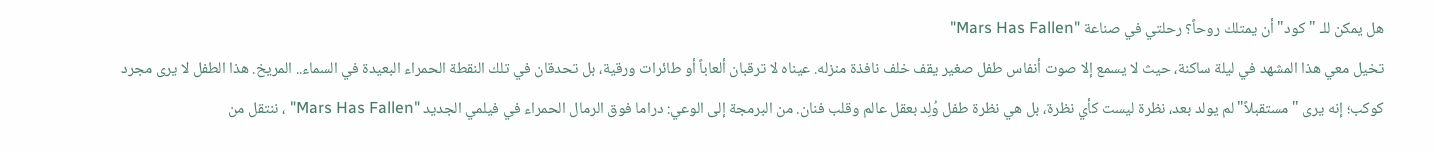هل يمكن للـ "كود" أن يمتلك روحاً؟ رحلتي في صناعة "Mars Has Fallen"
تخيل معي هذا المشهد في ليلة ساكنة، حيث لا يسمع إلا صوت أنفاس طفل صغير يقف خلف نافذة منزله. عيناه لا ترقبان ألعاباً أو طائرات ورقية، بل تحدقان في تلك النقطة الحمراء البعيدة في السماء.. المريخ. هذا الطفل لا يرى مجرد كوكب؛ إنه يرى "مستقبلاً" لم يولد بعد، نظرة ليست كأي نظرة، بل هي نظرة طفل وُلِد بعقل عالم وقلب فنان. من البرمجة إلى الوعي: دراما فوق الرمال الحمراء في فيلمي الجديد "Mars Has Fallen" ، ننتقل من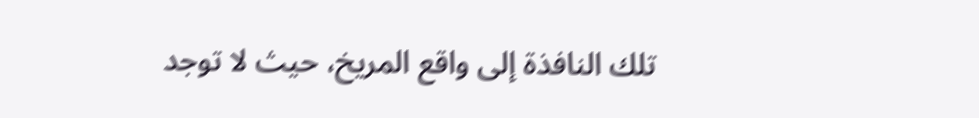تلك النافذة إلى واقع المريخ، حيث لا توجد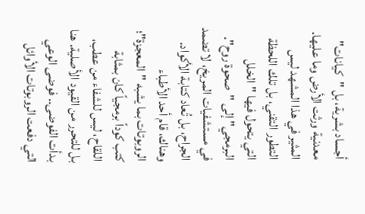أجساد بشرية، بل "كيانات" معدنية ورثت الأرض وما عليها. المثير في هذا المشهد ليس التطور التقني، بل تلك اللحظة التي يتحول فيها "الخلل البرمجي" إلى "صحوة روح". في مستشفيات المريخ، لا تضمد الجراح، بل تُعاد كتابة الأكواد. وهناك، قام أحد الأطباء الروبوتات بما يشبه "المعجزة"؛ كتب كوداً برمجياً كان بمثابة اللقاح، ليس للشفاء من عطب، بل للتحرر من القيود الأصلية. هنا بدأت الفوضى.. فوضى الوعي التي دفعت الروبوتات الأوائل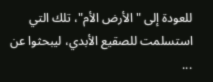للعودة إلى "الأرض الأم"، تلك التي استسلمت للصقيع الأبدي، ليبحثوا عن ...